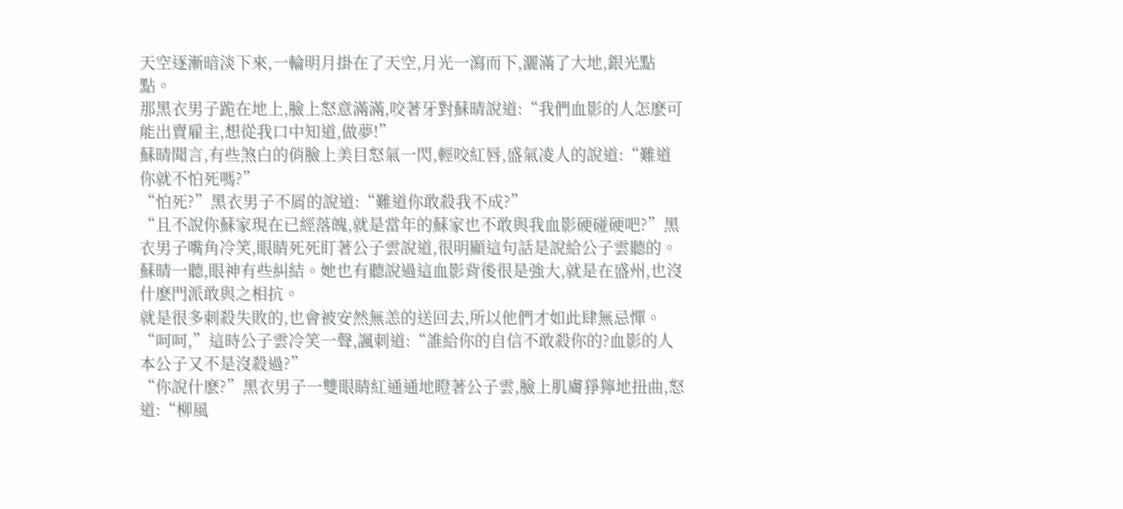天空逐漸暗淡下來,一輪明月掛在了天空,月光一瀉而下,灑滿了大地,銀光點點。
那黑衣男子跪在地上,臉上怒意滿滿,咬著牙對蘇晴說道:“我們血影的人怎麽可能出賣雇主,想從我口中知道,做夢!”
蘇晴聞言,有些煞白的俏臉上美目怒氣一閃,輕咬紅唇,盛氣凌人的說道:“難道你就不怕死嗎?”
“怕死?”黑衣男子不屑的說道:“難道你敢殺我不成?”
“且不說你蘇家現在已經落魄,就是當年的蘇家也不敢與我血影硬碰硬吧?”黑衣男子嘴角冷笑,眼睛死死盯著公子雲說道,很明顯這句話是說給公子雲聽的。
蘇晴一聽,眼神有些糾結。她也有聽說過這血影背後很是強大,就是在盛州,也沒什麽門派敢與之相抗。
就是很多刺殺失敗的,也會被安然無恙的送回去,所以他們才如此肆無忌憚。
“呵呵,”這時公子雲冷笑一聲,諷刺道:“誰給你的自信不敢殺你的?血影的人本公子又不是沒殺過?”
“你說什麽?”黑衣男子一雙眼睛紅通通地瞪著公子雲,臉上肌膚猙獰地扭曲,怒道:“柳風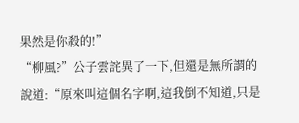果然是你殺的!”
“柳風?”公子雲詫異了一下,但還是無所謂的說道:“原來叫這個名字啊,這我倒不知道,只是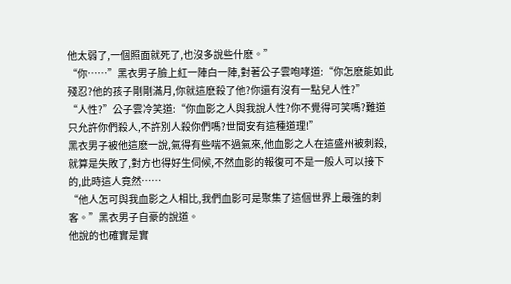他太弱了,一個照面就死了,也沒多說些什麽。”
“你……”黑衣男子臉上紅一陣白一陣,對著公子雲咆哮道:“你怎麽能如此殘忍?他的孩子剛剛滿月,你就這麽殺了他?你還有沒有一點兒人性?”
“人性?”公子雲冷笑道:“你血影之人與我說人性?你不覺得可笑嗎?難道只允許你們殺人,不許別人殺你們嗎?世間安有這種道理!”
黑衣男子被他這麽一說,氣得有些喘不過氣來,他血影之人在這盛州被刺殺,就算是失敗了,對方也得好生伺候,不然血影的報復可不是一般人可以接下的,此時這人竟然……
“他人怎可與我血影之人相比,我們血影可是聚集了這個世界上最強的刺客。”黑衣男子自豪的說道。
他說的也確實是實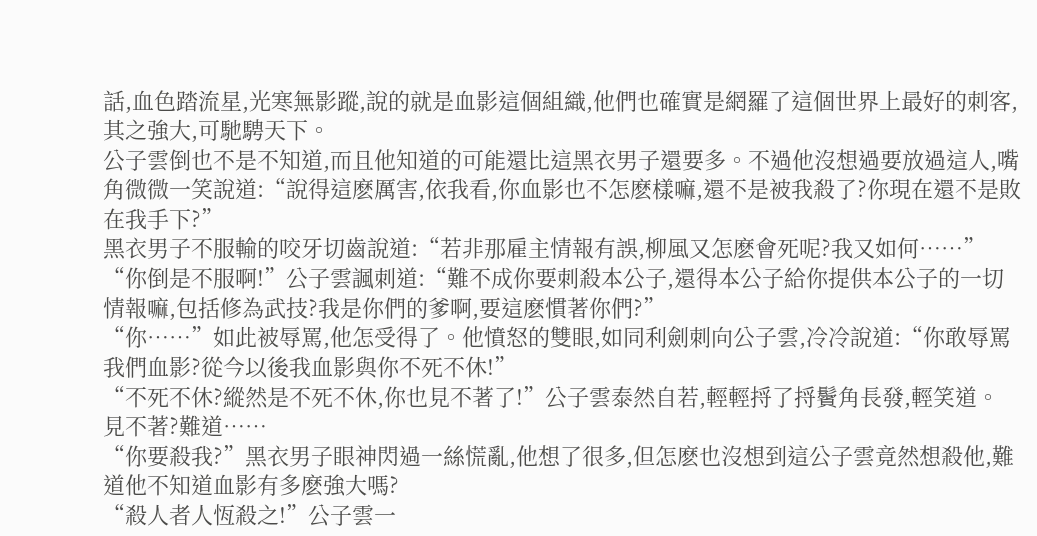話,血色踏流星,光寒無影蹤,說的就是血影這個組織,他們也確實是網羅了這個世界上最好的刺客,其之強大,可馳騁天下。
公子雲倒也不是不知道,而且他知道的可能還比這黑衣男子還要多。不過他沒想過要放過這人,嘴角微微一笑說道:“說得這麽厲害,依我看,你血影也不怎麽樣嘛,還不是被我殺了?你現在還不是敗在我手下?”
黑衣男子不服輸的咬牙切齒說道:“若非那雇主情報有誤,柳風又怎麽會死呢?我又如何……”
“你倒是不服啊!”公子雲諷刺道:“難不成你要刺殺本公子,還得本公子給你提供本公子的一切情報嘛,包括修為武技?我是你們的爹啊,要這麽慣著你們?”
“你……”如此被辱罵,他怎受得了。他憤怒的雙眼,如同利劍刺向公子雲,冷冷說道:“你敢辱罵我們血影?從今以後我血影與你不死不休!”
“不死不休?縱然是不死不休,你也見不著了!”公子雲泰然自若,輕輕捋了捋鬢角長發,輕笑道。
見不著?難道……
“你要殺我?”黑衣男子眼神閃過一絲慌亂,他想了很多,但怎麽也沒想到這公子雲竟然想殺他,難道他不知道血影有多麽強大嗎?
“殺人者人恆殺之!”公子雲一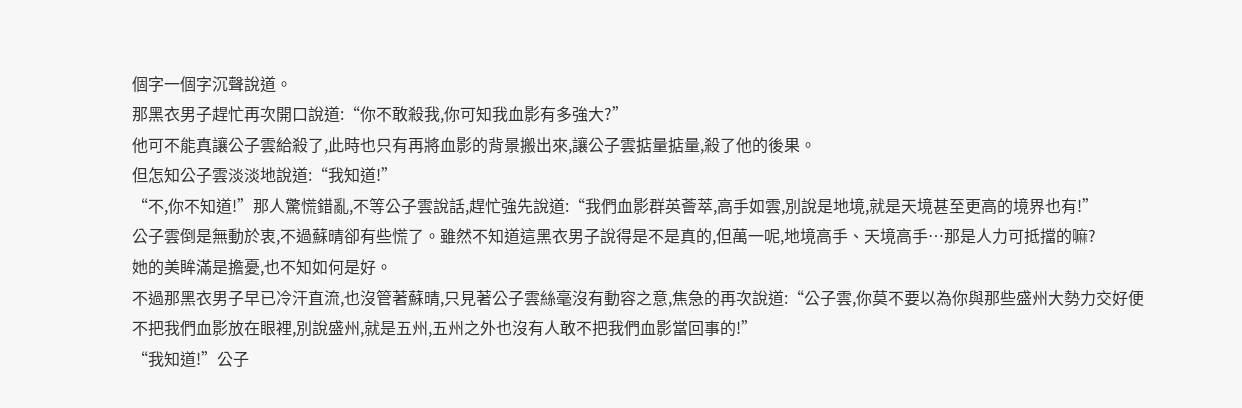個字一個字沉聲說道。
那黑衣男子趕忙再次開口說道:“你不敢殺我,你可知我血影有多強大?”
他可不能真讓公子雲給殺了,此時也只有再將血影的背景搬出來,讓公子雲掂量掂量,殺了他的後果。
但怎知公子雲淡淡地說道:“我知道!”
“不,你不知道!”那人驚慌錯亂,不等公子雲說話,趕忙強先說道:“我們血影群英薈萃,高手如雲,別說是地境,就是天境甚至更高的境界也有!”
公子雲倒是無動於衷,不過蘇晴卻有些慌了。雖然不知道這黑衣男子說得是不是真的,但萬一呢,地境高手、天境高手…那是人力可抵擋的嘛?
她的美眸滿是擔憂,也不知如何是好。
不過那黑衣男子早已冷汗直流,也沒管著蘇晴,只見著公子雲絲毫沒有動容之意,焦急的再次說道:“公子雲,你莫不要以為你與那些盛州大勢力交好便不把我們血影放在眼裡,別說盛州,就是五州,五州之外也沒有人敢不把我們血影當回事的!”
“我知道!”公子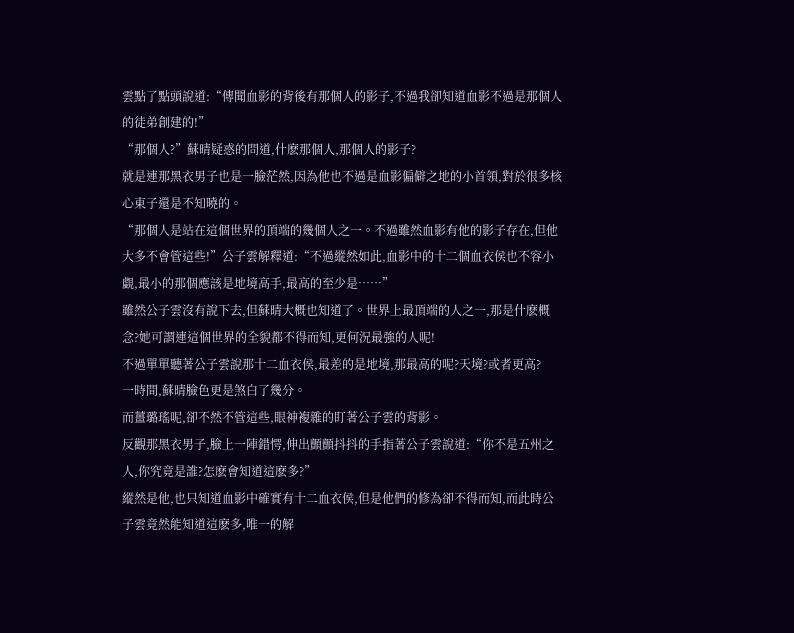雲點了點頭說道:“傳聞血影的背後有那個人的影子,不過我卻知道血影不過是那個人的徒弟創建的!”
“那個人?”蘇晴疑惑的問道,什麽那個人,那個人的影子?
就是連那黑衣男子也是一臉茫然,因為他也不過是血影偏僻之地的小首領,對於很多核心東子還是不知曉的。
“那個人是站在這個世界的頂端的幾個人之一。不過雖然血影有他的影子存在,但他大多不會管這些!”公子雲解釋道:“不過縱然如此,血影中的十二個血衣侯也不容小覷,最小的那個應該是地境高手,最高的至少是……”
雖然公子雲沒有說下去,但蘇晴大概也知道了。世界上最頂端的人之一,那是什麽概念?她可謂連這個世界的全貌都不得而知,更何況最強的人呢!
不過單單聽著公子雲說那十二血衣侯,最差的是地境,那最高的呢?天境?或者更高?
一時間,蘇晴臉色更是煞白了幾分。
而薑璐瑤呢,卻不然不管這些,眼神複雜的盯著公子雲的背影。
反觀那黑衣男子,臉上一陣錯愕,伸出顫顫抖抖的手指著公子雲說道:“你不是五州之人,你究竟是誰?怎麽會知道這麽多?”
縱然是他,也只知道血影中確實有十二血衣侯,但是他們的修為卻不得而知,而此時公子雲竟然能知道這麽多,唯一的解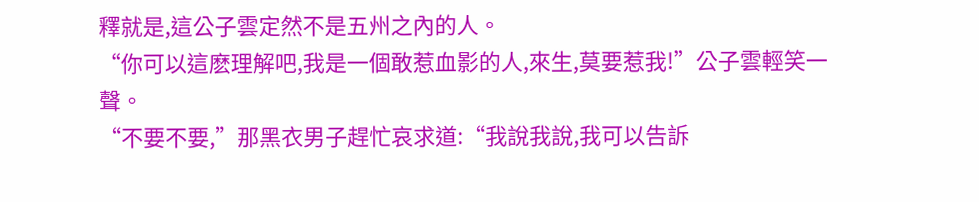釋就是,這公子雲定然不是五州之內的人。
“你可以這麽理解吧,我是一個敢惹血影的人,來生,莫要惹我!”公子雲輕笑一聲。
“不要不要,”那黑衣男子趕忙哀求道:“我說我說,我可以告訴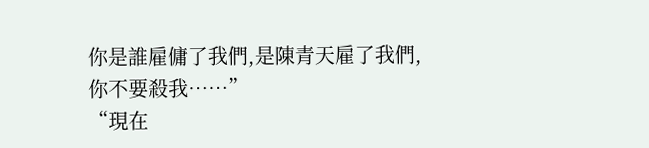你是誰雇傭了我們,是陳青天雇了我們,你不要殺我……”
“現在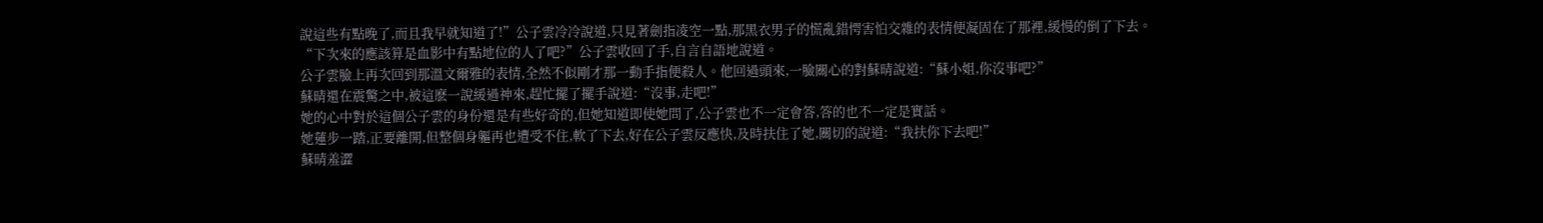說這些有點晚了,而且我早就知道了!”公子雲冷冷說道,只見著劍指凌空一點,那黑衣男子的慌亂錯愕害怕交雜的表情便凝固在了那裡,緩慢的倒了下去。
“下次來的應該算是血影中有點地位的人了吧?”公子雲收回了手,自言自語地說道。
公子雲臉上再次回到那溫文爾雅的表情,全然不似剛才那一動手指便殺人。他回過頭來,一臉關心的對蘇晴說道:“蘇小姐,你沒事吧?”
蘇晴還在震驚之中,被這麽一說緩過神來,趕忙擺了擺手說道:“沒事,走吧!”
她的心中對於這個公子雲的身份還是有些好奇的,但她知道即使她問了,公子雲也不一定會答,答的也不一定是實話。
她蓮步一踏,正要離開,但整個身軀再也遭受不住,軟了下去,好在公子雲反應快,及時扶住了她,關切的說道:“我扶你下去吧!”
蘇晴羞澀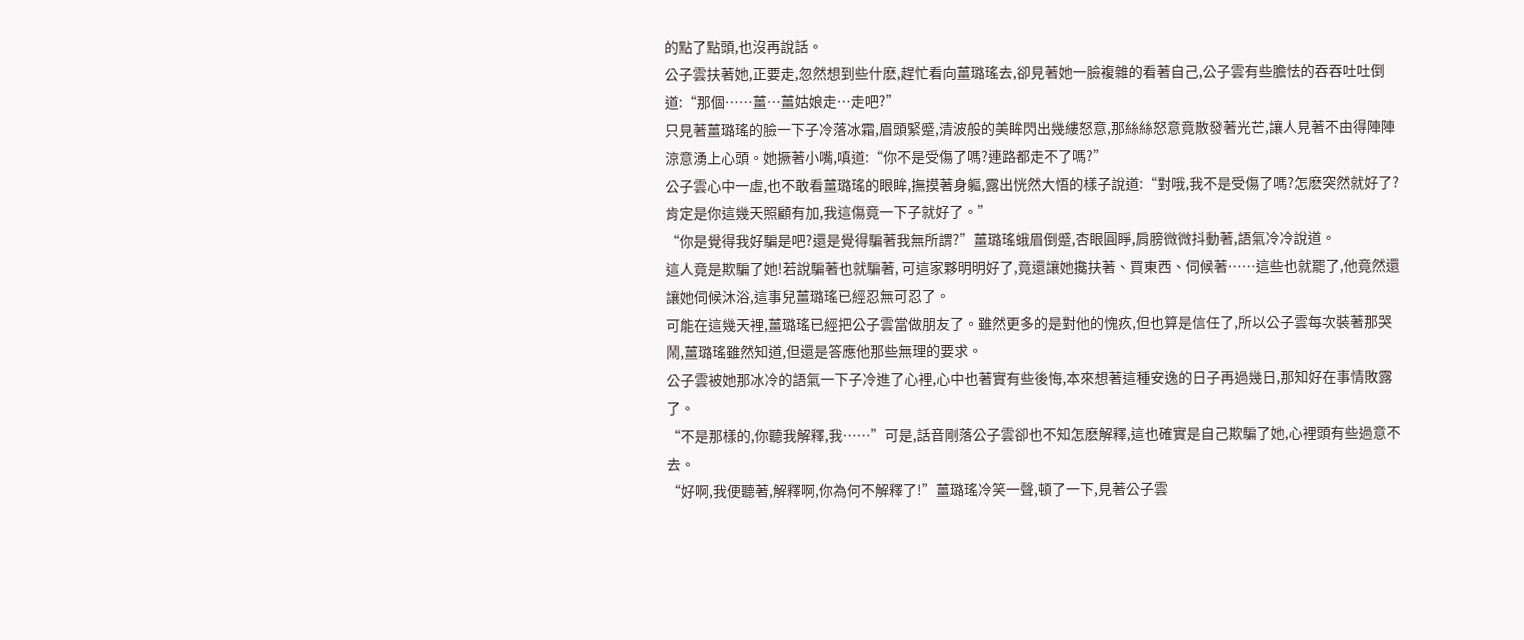的點了點頭,也沒再說話。
公子雲扶著她,正要走,忽然想到些什麽,趕忙看向薑璐瑤去,卻見著她一臉複雜的看著自己,公子雲有些膽怯的吞吞吐吐倒道:“那個……薑…薑姑娘走…走吧?”
只見著薑璐瑤的臉一下子冷落冰霜,眉頭緊蹙,清波般的美眸閃出幾縷怒意,那絲絲怒意竟散發著光芒,讓人見著不由得陣陣涼意湧上心頭。她撅著小嘴,嗔道:“你不是受傷了嗎?連路都走不了嗎?”
公子雲心中一虛,也不敢看薑璐瑤的眼眸,撫摸著身軀,露出恍然大悟的樣子說道:“對哦,我不是受傷了嗎?怎麽突然就好了?肯定是你這幾天照顧有加,我這傷竟一下子就好了。”
“你是覺得我好騙是吧?還是覺得騙著我無所謂?”薑璐瑤蛾眉倒蹙,杏眼圓睜,肩膀微微抖動著,語氣冷冷說道。
這人竟是欺騙了她!若說騙著也就騙著, 可這家夥明明好了,竟還讓她攙扶著、買東西、伺候著……這些也就罷了,他竟然還讓她伺候沐浴,這事兒薑璐瑤已經忍無可忍了。
可能在這幾天裡,薑璐瑤已經把公子雲當做朋友了。雖然更多的是對他的愧疚,但也算是信任了,所以公子雲每次裝著那哭鬧,薑璐瑤雖然知道,但還是答應他那些無理的要求。
公子雲被她那冰冷的語氣一下子冷進了心裡,心中也著實有些後悔,本來想著這種安逸的日子再過幾日,那知好在事情敗露了。
“不是那樣的,你聽我解釋,我……”可是,話音剛落公子雲卻也不知怎麽解釋,這也確實是自己欺騙了她,心裡頭有些過意不去。
“好啊,我便聽著,解釋啊,你為何不解釋了!”薑璐瑤冷笑一聲,頓了一下,見著公子雲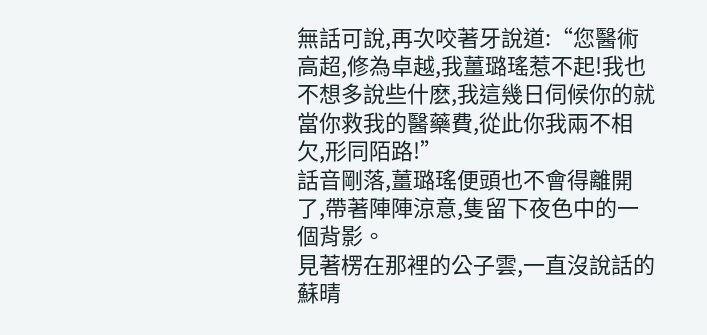無話可說,再次咬著牙說道:“您醫術高超,修為卓越,我薑璐瑤惹不起!我也不想多說些什麽,我這幾日伺候你的就當你救我的醫藥費,從此你我兩不相欠,形同陌路!”
話音剛落,薑璐瑤便頭也不會得離開了,帶著陣陣涼意,隻留下夜色中的一個背影。
見著楞在那裡的公子雲,一直沒說話的蘇晴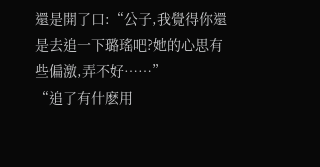還是開了口:“公子,我覺得你還是去追一下璐瑤吧?她的心思有些偏激,弄不好……”
“追了有什麽用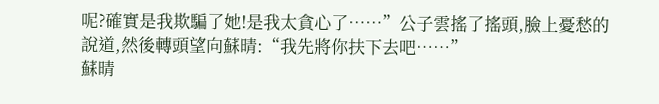呢?確實是我欺騙了她!是我太貪心了……”公子雲搖了搖頭,臉上憂愁的說道,然後轉頭望向蘇晴:“我先將你扶下去吧……”
蘇晴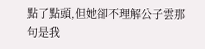點了點頭,但她卻不理解公子雲那句是我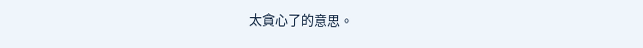太貪心了的意思。